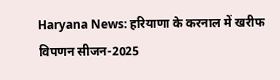Haryana News: हरियाणा के करनाल में खरीफ विपणन सीजन-2025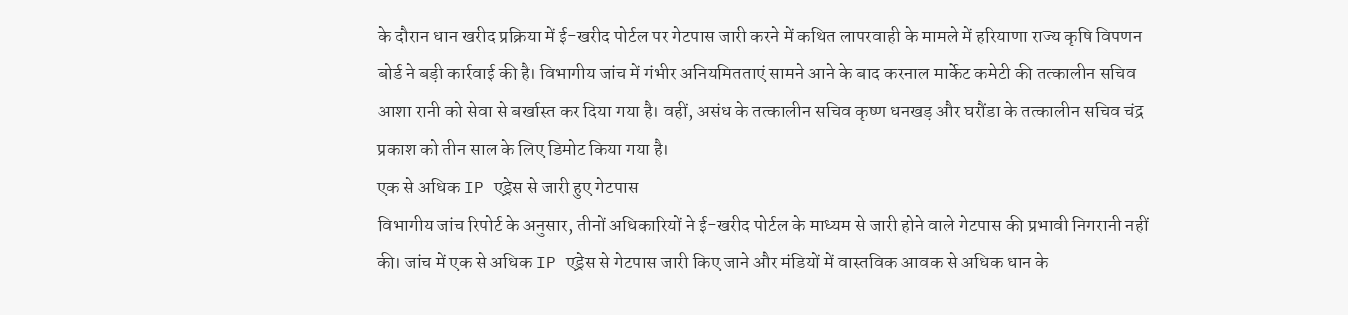के दौरान धान खरीद प्रक्रिया में ई-खरीद पोर्टल पर गेटपास जारी करने में कथित लापरवाही के मामले में हरियाणा राज्य कृषि विपणन बोर्ड ने बड़ी कार्रवाई की है। विभागीय जांच में गंभीर अनियमितताएं सामने आने के बाद करनाल मार्केट कमेटी की तत्कालीन सचिव आशा रानी को सेवा से बर्खास्त कर दिया गया है। वहीं, असंध के तत्कालीन सचिव कृष्ण धनखड़ और घरौंडा के तत्कालीन सचिव चंद्र प्रकाश को तीन साल के लिए डिमोट किया गया है।
एक से अधिक IP एड्रेस से जारी हुए गेटपास
विभागीय जांच रिपोर्ट के अनुसार, तीनों अधिकारियों ने ई-खरीद पोर्टल के माध्यम से जारी होने वाले गेटपास की प्रभावी निगरानी नहीं की। जांच में एक से अधिक IP एड्रेस से गेटपास जारी किए जाने और मंडियों में वास्तविक आवक से अधिक धान के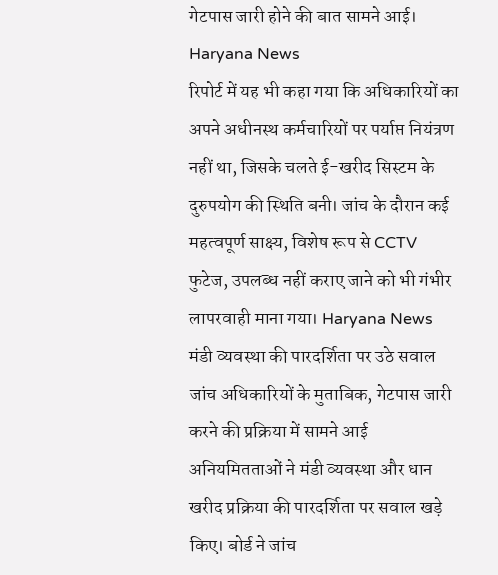गेटपास जारी होने की बात सामने आई। Haryana News
रिपोर्ट में यह भी कहा गया कि अधिकारियों का अपने अधीनस्थ कर्मचारियों पर पर्याप्त नियंत्रण नहीं था, जिसके चलते ई-खरीद सिस्टम के दुरुपयोग की स्थिति बनी। जांच के दौरान कई महत्वपूर्ण साक्ष्य, विशेष रूप से CCTV फुटेज, उपलब्ध नहीं कराए जाने को भी गंभीर लापरवाही माना गया। Haryana News
मंडी व्यवस्था की पारदर्शिता पर उठे सवाल
जांच अधिकारियों के मुताबिक, गेटपास जारी करने की प्रक्रिया में सामने आई अनियमितताओं ने मंडी व्यवस्था और धान खरीद प्रक्रिया की पारदर्शिता पर सवाल खड़े किए। बोर्ड ने जांच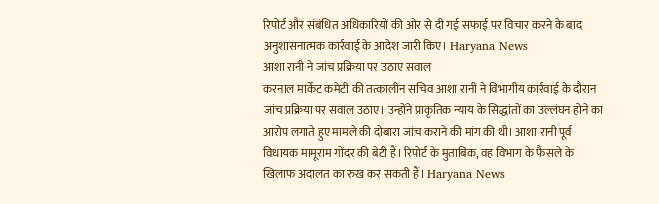रिपोर्ट और संबंधित अधिकारियों की ओर से दी गई सफाई पर विचार करने के बाद अनुशासनात्मक कार्रवाई के आदेश जारी किए। Haryana News
आशा रानी ने जांच प्रक्रिया पर उठाए सवाल
करनाल मार्केट कमेटी की तत्कालीन सचिव आशा रानी ने विभागीय कार्रवाई के दौरान जांच प्रक्रिया पर सवाल उठाए। उन्होंने प्राकृतिक न्याय के सिद्धांतों का उल्लंघन होने का आरोप लगाते हुए मामले की दोबारा जांच कराने की मांग की थी। आशा रानी पूर्व विधायक मामूराम गोंदर की बेटी हैं। रिपोर्ट के मुताबिक, वह विभाग के फैसले के खिलाफ अदालत का रुख कर सकती हैं। Haryana News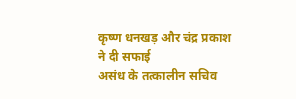कृष्ण धनखड़ और चंद्र प्रकाश ने दी सफाई
असंध के तत्कालीन सचिव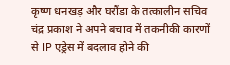कृष्ण धनखड़ और घरौंडा के तत्कालीन सचिव चंद्र प्रकाश ने अपने बचाव में तकनीकी कारणों से IP एड्रेस में बदलाव होने की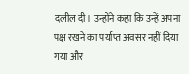दलील दी। उन्होंने कहा कि उन्हें अपना पक्ष रखने का पर्याप्त अवसर नहीं दिया गया और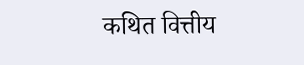कथित वित्तीय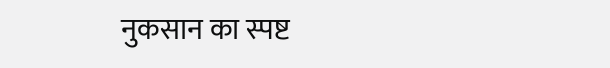नुकसान का स्पष्ट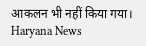आकलन भी नहीं किया गया। Haryana News